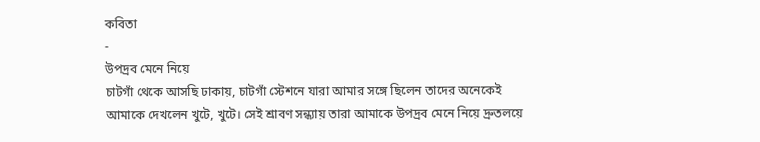কবিতা
-
উপদ্রব মেনে নিয়ে
চাটগাঁ থেকে আসছি ঢাকায়, চাটগাঁ স্টেশনে যারা আমার সঙ্গে ছিলেন তাদের অনেকেই আমাকে দেখলেন খুটে, খুটে। সেই শ্রাবণ সন্ধ্যায় তারা আমাকে উপদ্রব মেনে নিয়ে দ্রুতলয়ে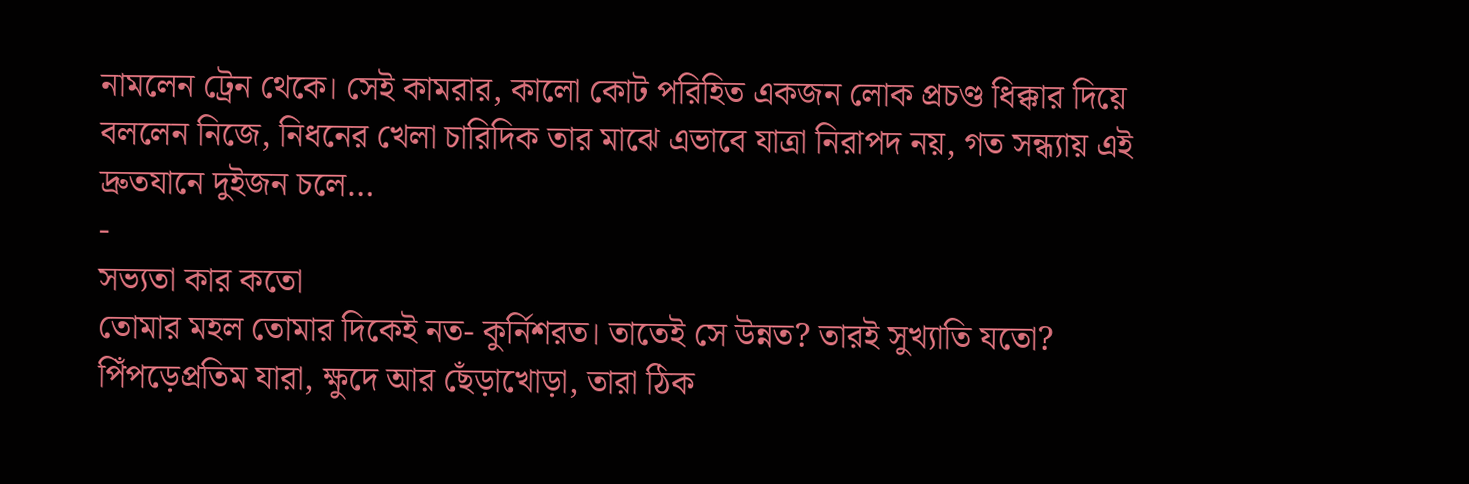নামলেন ট্রেন থেকে। সেই কামরার, কালো কোট পরিহিত একজন লোক প্রচণ্ড ধিক্কার দিয়ে বললেন নিজে, নিধনের খেলা চারিদিক তার মাঝে এভাবে যাত্রা নিরাপদ নয়, গত সন্ধ্যায় এই দ্রুতযানে দুইজন চলে…
-
সভ্যতা কার কতো
তোমার মহল তোমার দিকেই নত- কুর্নিশরত। তাতেই সে উন্নত? তারই সুখ্যাতি যতো? পিঁপড়েপ্রতিম যারা, ক্ষুদে আর ছেঁড়াখোড়া, তারা ঠিক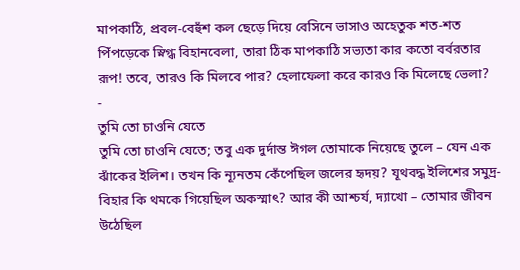মাপকাঠি, প্রবল-বেহুঁশ কল ছেড়ে দিয়ে বেসিনে ভাসাও অহেতুক শত-শত পিঁপড়েকে স্নিগ্ধ বিহানবেলা, তারা ঠিক মাপকাঠি সভ্যতা কার কতো বর্বরতার রূপ! তবে, তারও কি মিলবে পার? হেলাফেলা করে কারও কি মিলেছে ভেলা?
-
তুমি তো চাওনি যেতে
তুমি তো চাওনি যেতে; তবু এক দুর্দান্ত ঈগল তোমাকে নিয়েছে তুলে – যেন এক ঝাঁকের ইলিশ। তখন কি ন্যূনতম কেঁপেছিল জলের হৃদয়? যূথবদ্ধ ইলিশের সমুদ্র-বিহার কি থমকে গিয়েছিল অকস্মাৎ? আর কী আশ্চর্য, দ্যাখো – তোমার জীবন উঠেছিল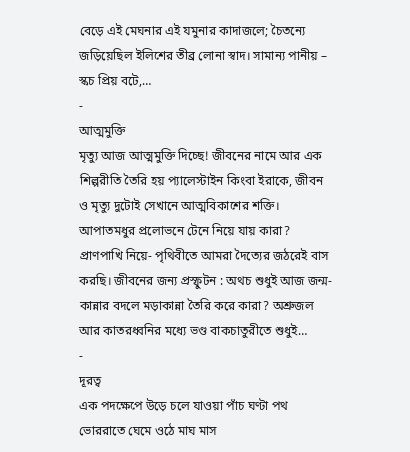বেড়ে এই মেঘনার এই যমুনার কাদাজলে; চৈতন্যে জড়িয়েছিল ইলিশের তীব্র লোনা স্বাদ। সামান্য পানীয় – স্কচ প্রিয় বটে,…
-
আত্মমুক্তি
মৃত্যু আজ আত্মমুক্তি দিচ্ছে! জীবনের নামে আর এক শিল্পরীতি তৈরি হয় প্যালেস্টাইন কিংবা ইরাকে, জীবন ও মৃত্যু দুটোই সেখানে আত্মবিকাশের শক্তি। আপাতমধুর প্রলোভনে টেনে নিয়ে যায় কারা? প্রাণপাখি নিয়ে- পৃথিবীতে আমরা দৈত্যের জঠরেই বাস করছি। জীবনের জন্য প্রস্ফুটন : অথচ শুধুই আজ জন্ম-কান্নার বদলে মড়াকান্না তৈরি করে কারা? অশ্রুজল আর কাতরধ্বনির মধ্যে ভণ্ড বাকচাতুরীতে শুধুই…
-
দূরত্ব
এক পদক্ষেপে উড়ে চলে যাওয়া পাঁচ ঘণ্টা পথ ভোররাতে ঘেমে ওঠে মাঘ মাস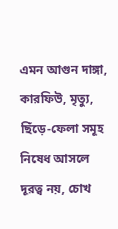এমন আগুন দাঙ্গা, কারফিউ, মৃত্যু, ছিঁড়ে-ফেলা সমূহ নিষেধ আসলে দূরত্ব নয়, চোখ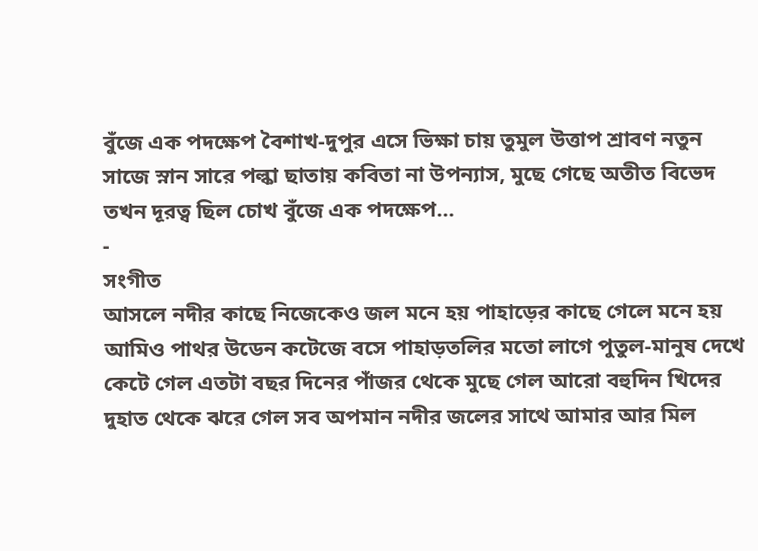বুঁজে এক পদক্ষেপ বৈশাখ-দুপুর এসে ভিক্ষা চায় তুমুল উত্তাপ শ্রাবণ নতুন সাজে স্নান সারে পল্কা ছাতায় কবিতা না উপন্যাস, মুছে গেছে অতীত বিভেদ তখন দূরত্ব ছিল চোখ বুঁজে এক পদক্ষেপ…
-
সংগীত
আসলে নদীর কাছে নিজেকেও জল মনে হয় পাহাড়ের কাছে গেলে মনে হয় আমিও পাথর উডেন কটেজে বসে পাহাড়তলির মতো লাগে পুতুল-মানুষ দেখে কেটে গেল এতটা বছর দিনের পাঁজর থেকে মুছে গেল আরো বহুদিন খিদের দুহাত থেকে ঝরে গেল সব অপমান নদীর জলের সাথে আমার আর মিল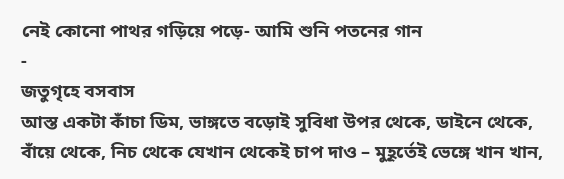নেই কোনো পাথর গড়িয়ে পড়ে- আমি শুনি পতনের গান
-
জতুগৃহে বসবাস
আস্ত একটা কাঁচা ডিম, ভাঙ্গতে বড়োই সুবিধা উপর থেকে, ডাইনে থেকে, বাঁয়ে থেকে, নিচ থেকে যেখান থেকেই চাপ দাও – মুহূর্তেই ভেঙ্গে খান খান,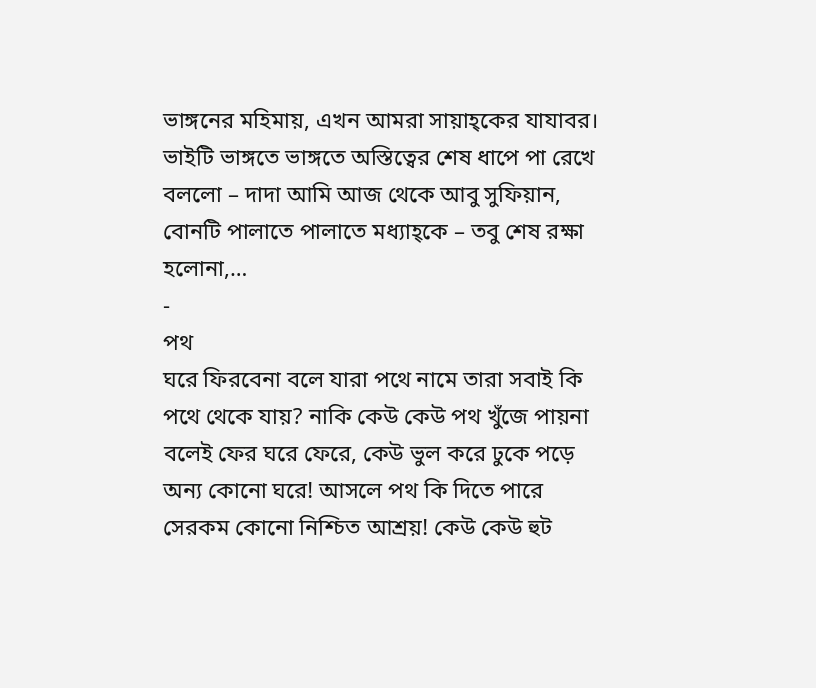ভাঙ্গনের মহিমায়, এখন আমরা সায়াহ্কের যাযাবর। ভাইটি ভাঙ্গতে ভাঙ্গতে অস্তিত্বের শেষ ধাপে পা রেখে বললো – দাদা আমি আজ থেকে আবু সুফিয়ান, বোনটি পালাতে পালাতে মধ্যাহ্কে – তবু শেষ রক্ষা হলোনা,…
-
পথ
ঘরে ফিরবেনা বলে যারা পথে নামে তারা সবাই কি পথে থেকে যায়? নাকি কেউ কেউ পথ খুঁজে পায়না বলেই ফের ঘরে ফেরে, কেউ ভুল করে ঢুকে পড়ে অন্য কোনো ঘরে! আসলে পথ কি দিতে পারে সেরকম কোনো নিশ্চিত আশ্রয়! কেউ কেউ হুট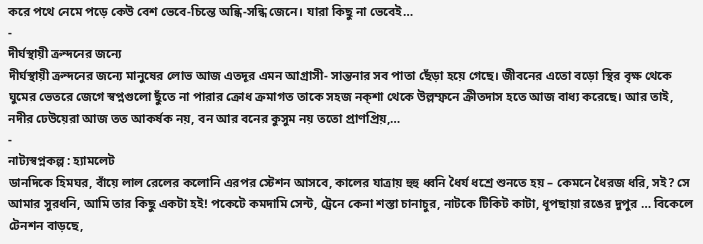করে পথে নেমে পড়ে কেউ বেশ ভেবে-চিন্তে অন্ধি-সন্ধি জেনে। যারা কিছু না ভেবেই…
-
দীর্ঘস্থায়ী ক্রন্দনের জন্যে
দীর্ঘস্থায়ী ক্রন্দনের জন্যে মানুষের লোভ আজ এতদূর এমন আগ্রাসী- সান্তনার সব পাতা ছেঁড়া হয়ে গেছে। জীবনের এতো বড়ো স্থির বৃক্ষ থেকে ঘুমের ভেতরে জেগে স্বপ্নগুলো ছুঁতে না পারার ক্রোধ ক্রমাগত তাকে সহজ নক্শা থেকে উল্লম্ফনে ক্রীতদাস হতে আজ বাধ্য করেছে। আর তাই, নদীর ঢেউয়েরা আজ তত আকর্ষক নয়, বন আর বনের কুসুম নয় ততো প্রাণপ্রিয়,…
-
নাট্যস্বপ্নকল্প : হ্যামলেট
ডানদিকে হিমঘর, বাঁয়ে লাল রেলের কলোনি এরপর স্টেশন আসবে, কালের যাত্রায় হুহু ধ্বনি ধৈর্য ধশ্রে শুনতে হয় – কেমনে ধৈরজ ধরি, সই? সে আমার সুরধনি, আমি তার কিছু একটা হই! পকেটে কমদামি সেন্ট, ট্রেনে কেনা শস্তা চানাচুর, নাটকে টিকিট কাটা, ধূপছায়া রঙের দুপুর … বিকেলে টেনশন বাড়ছে,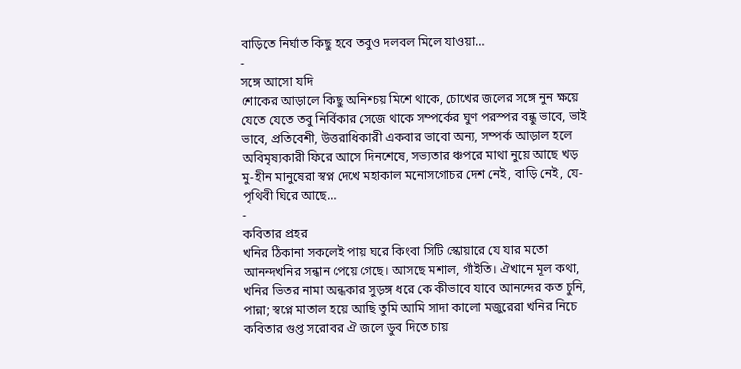বাড়িতে নির্ঘাত কিছু হবে তবুও দলবল মিলে যাওয়া…
-
সঙ্গে আসো যদি
শোকের আড়ালে কিছু অনিশ্চয় মিশে থাকে, চোখের জলের সঙ্গে নুন ক্ষয়ে যেতে যেতে তবু নির্বিকার সেজে থাকে সম্পর্কের ঘুণ পরস্পর বন্ধু ভাবে, ভাই ভাবে, প্রতিবেশী, উত্তরাধিকারী একবার ভাবো অন্য, সম্পর্ক আড়াল হলে অবিমৃষ্যকারী ফিরে আসে দিনশেষে, সভ্যতার ঞ্চপরে মাথা নুয়ে আছে খড় মু-হীন মানুষেরা স্বপ্ন দেখে মহাকাল মনোসগোচর দেশ নেই, বাড়ি নেই, যে-পৃথিবী ঘিরে আছে…
-
কবিতার প্রহর
খনির ঠিকানা সকলেই পায় ঘরে কিংবা সিটি স্কোয়ারে যে যার মতো আনন্দখনির সন্ধান পেয়ে গেছে। আসছে মশাল, গাঁইতি। ঐখানে মূল কথা, খনির ভিতর নামা অন্ধকার সুড়ঙ্গ ধরে কে কীভাবে যাবে আনন্দের কত চুনি, পান্না; স্বপ্নে মাতাল হয়ে আছি তুমি আমি সাদা কালো মজুরেরা খনির নিচে কবিতার গুপ্ত সরোবর ঐ জলে ডুব দিতে চায়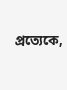প্রত্যেকে,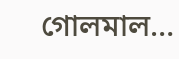গোলমাল…